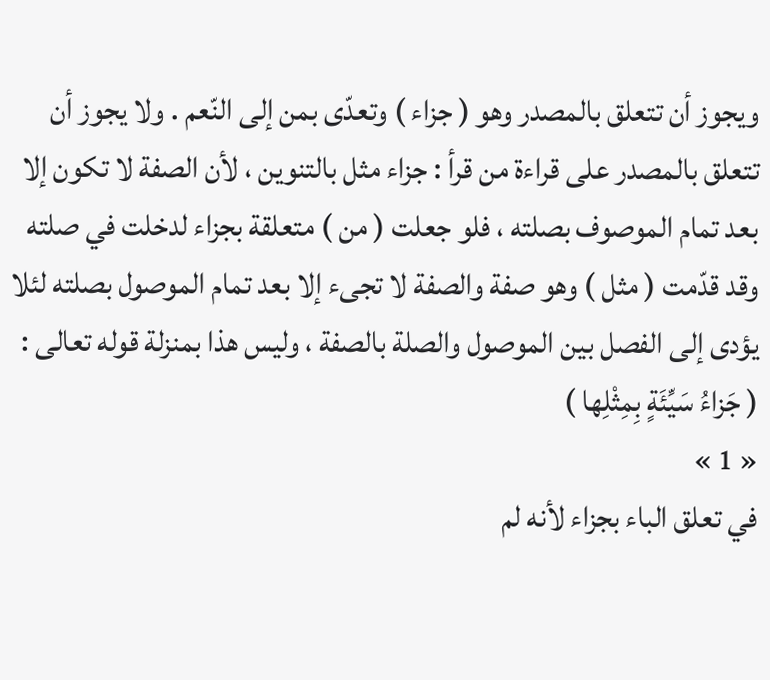ويجوز أن تتعلق بالمصدر وهو ( جزاء ) وتعدّى بمن إلى النّعم . ولا يجوز أن تتعلق بالمصدر على قراءة من قرأ : جزاء مثل بالتنوين ، لأن الصفة لا تكون إلا بعد تمام الموصوف بصلته ، فلو جعلت ( من ) متعلقة بجزاء لدخلت في صلته وقد قدّمت ( مثل ) وهو صفة والصفة لا تجىء إلا بعد تمام الموصول بصلته لئلا يؤدى إلى الفصل بين الموصول والصلة بالصفة ، وليس هذا بمنزلة قوله تعالى :
( جَزاءُ سَيِّئَةٍ بِمِثْلِها )
« 1 »
في تعلق الباء بجزاء لأنه لم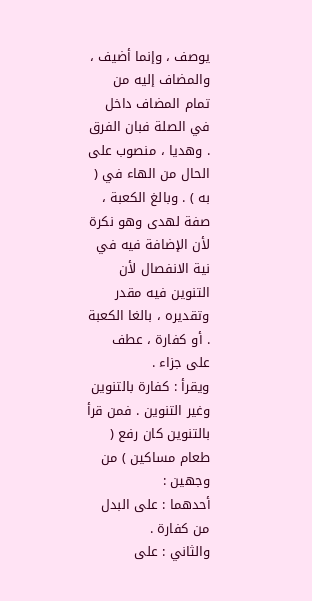يوصف ، وإنما أضيف ، والمضاف إليه من تمام المضاف داخل في الصلة فبان الفرق . وهديا ، منصوب على الحال من الهاء في ( به ) . وبالغ الكعبة ، صفة لهدى وهو نكرة لأن الإضافة فيه في نية الانفصال لأن التنوين فيه مقدر وتقديره ، بالغا الكعبة . أو كفارة ، عطف على جزاء .
ويقرأ : كفارة بالتنوين وغير التنوين . فمن قرأ بالتنوين كان رفع ( طعام مساكين ) من وجهين :
أحدهما : على البدل من كفارة .
والثاني : على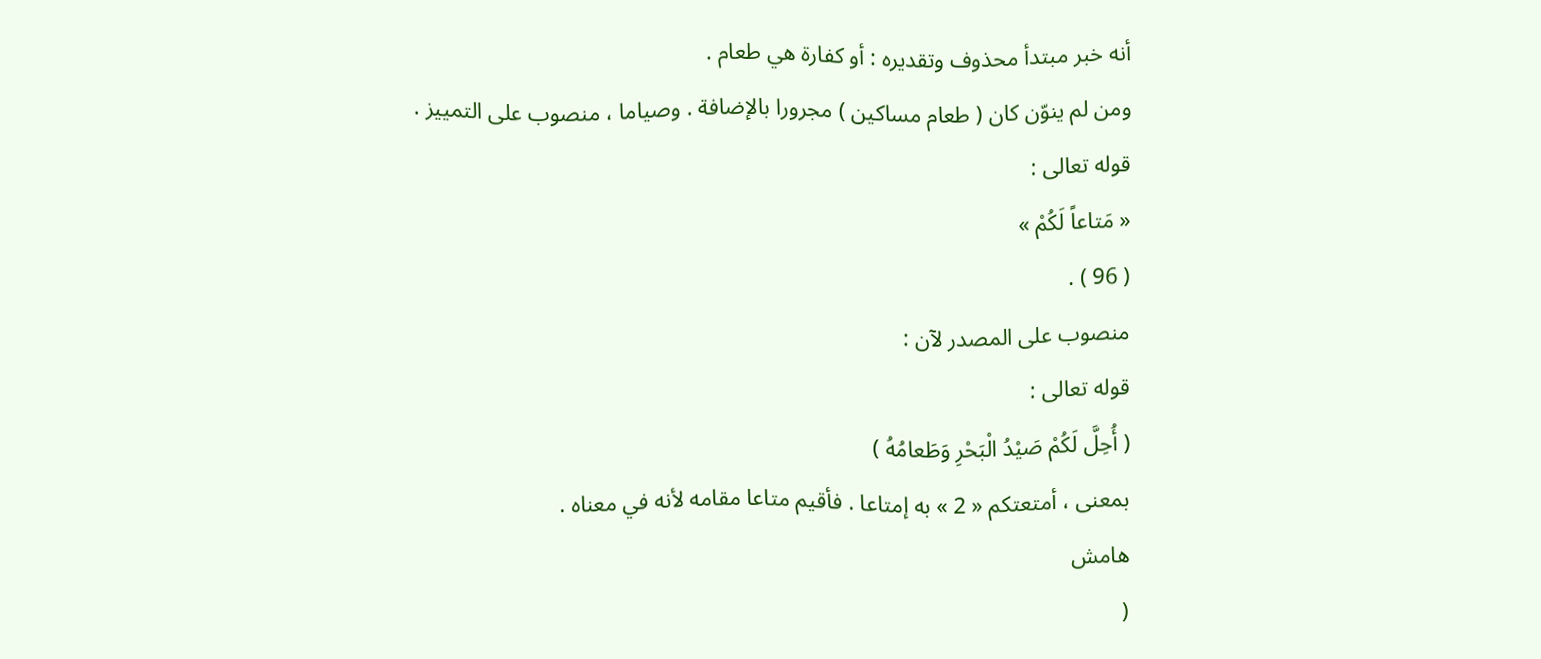أنه خبر مبتدأ محذوف وتقديره : أو كفارة هي طعام .
ومن لم ينوّن كان ( طعام مساكين ) مجرورا بالإضافة . وصياما ، منصوب على التمييز .
قوله تعالى :
« مَتاعاً لَكُمْ »
( 96 ) .
منصوب على المصدر لآن :
قوله تعالى :
( أُحِلَّ لَكُمْ صَيْدُ الْبَحْرِ وَطَعامُهُ )
بمعنى ، أمتعتكم « 2 » به إمتاعا . فأقيم متاعا مقامه لأنه في معناه .
هامش
(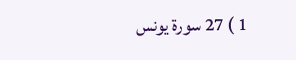1 ) 27 سورة يونس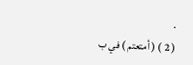.
( 2 ) ( أمتعتم ) في ب